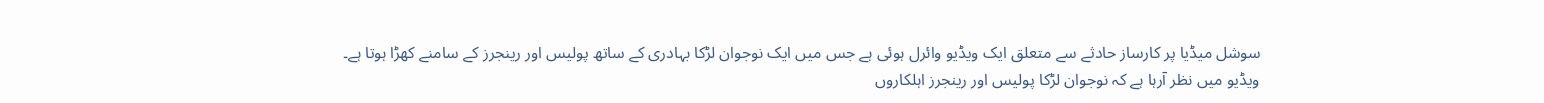سوشل میڈیا پر کارساز حادثے سے متعلق ایک ویڈیو وائرل ہوئی ہے جس میں ایک نوجوان لڑکا بہادری کے ساتھ پولیس اور رینجرز کے سامنے کھڑا ہوتا ہے۔
ویڈیو میں نظر آرہا ہے کہ نوجوان لڑکا پولیس اور رینجرز اہلکاروں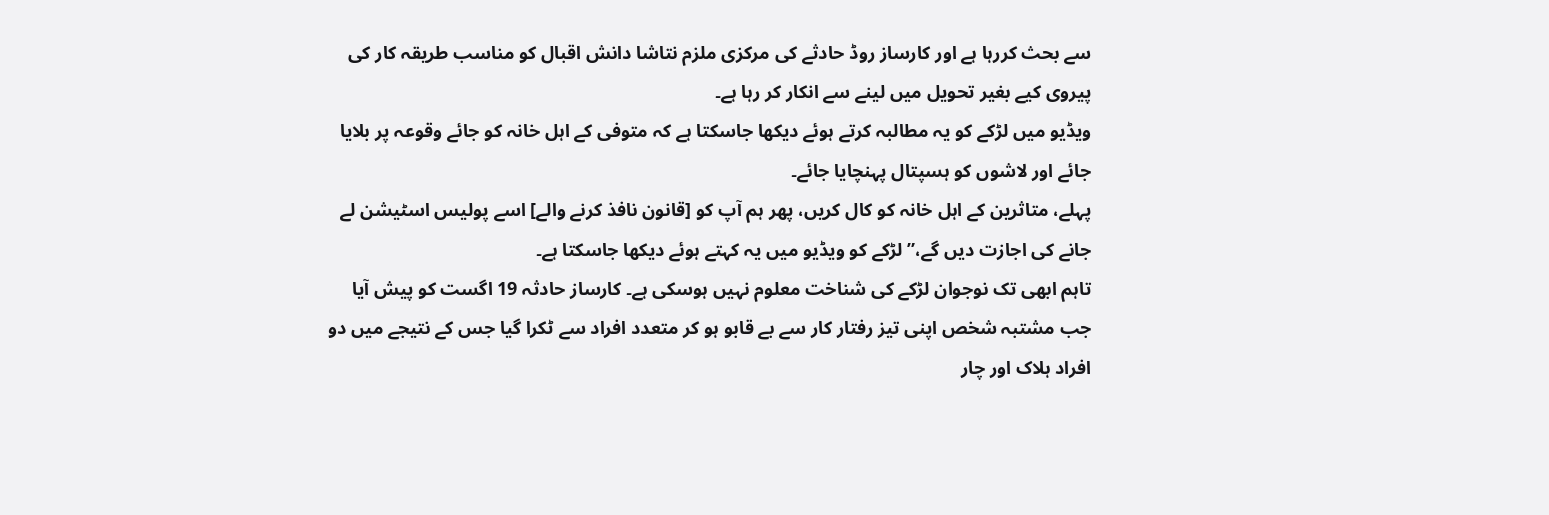سے بحث کررہا ہے اور کارساز روڈ حادثے کی مرکزی ملزم نتاشا دانش اقبال کو مناسب طریقہ کار کی پیروی کیے بغیر تحویل میں لینے سے انکار کر رہا ہے۔
ویڈیو میں لڑکے کو یہ مطالبہ کرتے ہوئے دیکھا جاسکتا ہے کہ متوفی کے اہل خانہ کو جائے وقوعہ پر بلایا جائے اور لاشوں کو ہسپتال پہنچایا جائے۔
پہلے، متاثرین کے اہل خانہ کو کال کریں، پھر ہم آپ کو [قانون نافذ کرنے والے] اسے پولیس اسٹیشن لے جانے کی اجازت دیں گے،” لڑکے کو ویڈیو میں یہ کہتے ہوئے دیکھا جاسکتا ہے۔
تاہم ابھی تک نوجوان لڑکے کی شناخت معلوم نہیں ہوسکی ہے۔ کارساز حادثہ 19 اگست کو پیش آیا جب مشتبہ شخص اپنی تیز رفتار کار سے بے قابو ہو کر متعدد افراد سے ٹکرا گیا جس کے نتیجے میں دو افراد ہلاک اور چار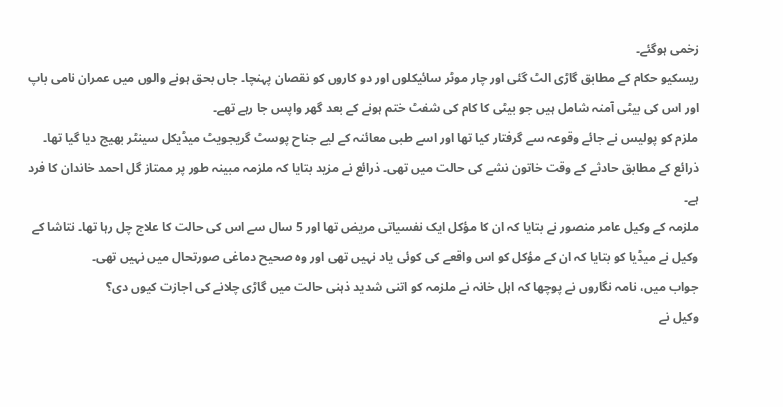زخمی ہوگئے۔
ریسکیو حکام کے مطابق گاڑی الٹ گئی اور چار موٹر سائیکلوں اور دو کاروں کو نقصان پہنچا۔ جاں بحق ہونے والوں میں عمران نامی باپ اور اس کی بیٹی آمنہ شامل ہیں جو بیٹی کا کام کی شفٹ ختم ہونے کے بعد گھر واپس جا رہے تھے۔
ملزم کو پولیس نے جائے وقوعہ سے گرفتار کیا تھا اور اسے طبی معائنہ کے لیے جناح پوسٹ گریجویٹ میڈیکل سینٹر بھیج دیا گیا تھا۔ ذرائع کے مطابق حادثے کے وقت خاتون نشے کی حالت میں تھی۔ ذرائع نے مزید بتایا کہ ملزمہ مبینہ طور پر ممتاز گل احمد خاندان کا فرد ہے۔
ملزمہ کے وکیل عامر منصور نے بتایا کہ ان کا مؤکل ایک نفسیاتی مریض تھا اور 5 سال سے اس کی حالت کا علاج چل رہا تھا۔ نتاشا کے وکیل نے میڈیا کو بتایا کہ ان کے مؤکل کو اس واقعے کی کوئی یاد نہیں تھی اور وہ صحیح دماغی صورتحال میں نہیں تھی۔
جواب میں، نامہ نگاروں نے پوچھا کہ اہل خانہ نے ملزمہ کو اتنی شدید ذہنی حالت میں گاڑی چلانے کی اجازت کیوں دی؟
وکیل نے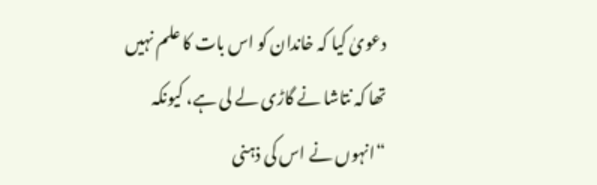دعویٰ کیا کہ خاندان کو اس بات کا علم نہیں تھا کہ نتاشا نے گاڑی لے لی ہے، کیونکہ “انہوں نے اس کی ذہنی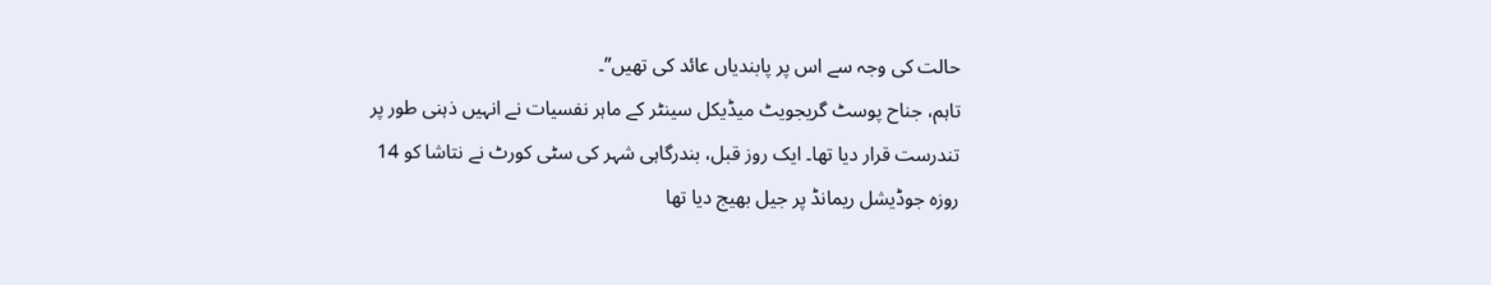حالت کی وجہ سے اس پر پابندیاں عائد کی تھیں”۔
تاہم، جناح پوسٹ گریجویٹ میڈیکل سینٹر کے ماہر نفسیات نے انہیں ذہنی طور پر تندرست قرار دیا تھا۔ ایک روز قبل، بندرگاہی شہر کی سٹی کورٹ نے نتاشا کو 14 روزہ جوڈیشل ریمانڈ پر جیل بھیج دیا تھا